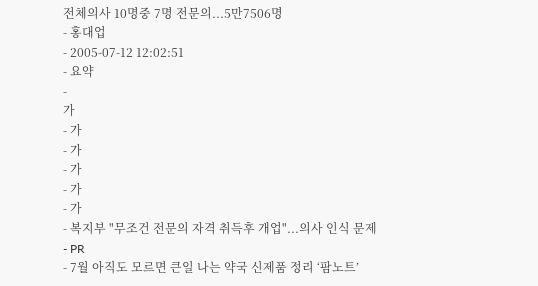전체의사 10명중 7명 전문의...5만7506명
- 홍대업
- 2005-07-12 12:02:51
- 요약
-
가
- 가
- 가
- 가
- 가
- 가
- 복지부 "무조건 전문의 자격 취득후 개업"...의사 인식 문제
- PR
- 7월 아직도 모르면 큰일 나는 약국 신제품 정리 ‘팜노트’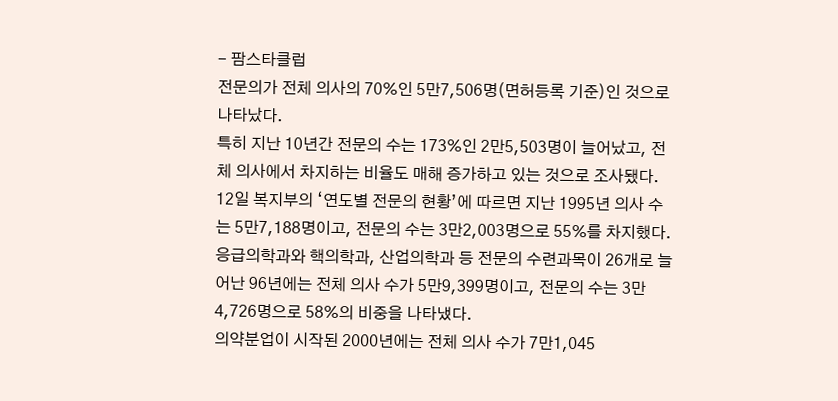- 팜스타클럽
전문의가 전체 의사의 70%인 5만7,506명(면허등록 기준)인 것으로 나타났다.
특히 지난 10년간 전문의 수는 173%인 2만5,503명이 늘어났고, 전체 의사에서 차지하는 비율도 매해 증가하고 있는 것으로 조사됐다.
12일 복지부의 ‘연도별 전문의 현황’에 따르면 지난 1995년 의사 수는 5만7,188명이고, 전문의 수는 3만2,003명으로 55%를 차지했다.
응급의학과와 핵의학과, 산업의학과 등 전문의 수련과목이 26개로 늘어난 96년에는 전체 의사 수가 5만9,399명이고, 전문의 수는 3만4,726명으로 58%의 비중을 나타냈다.
의약분업이 시작된 2000년에는 전체 의사 수가 7만1,045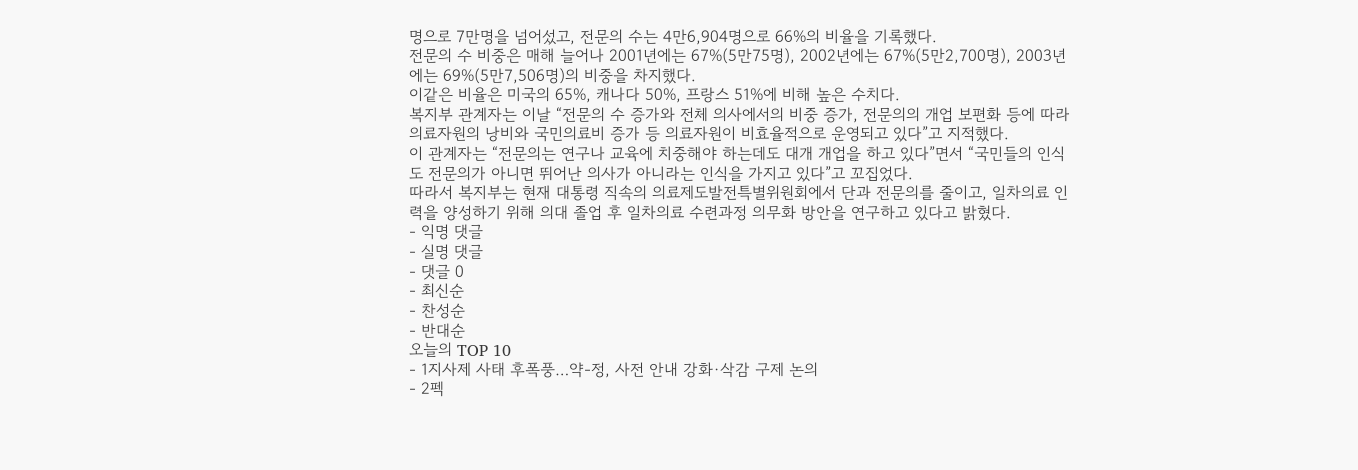명으로 7만명을 넘어섰고, 전문의 수는 4만6,904명으로 66%의 비율을 기록했다.
전문의 수 비중은 매해 늘어나 2001년에는 67%(5만75명), 2002년에는 67%(5만2,700명), 2003년에는 69%(5만7,506명)의 비중을 차지했다.
이같은 비율은 미국의 65%, 캐나다 50%, 프랑스 51%에 비해 높은 수치다.
복지부 관계자는 이날 “전문의 수 증가와 전체 의사에서의 비중 증가, 전문의의 개업 보편화 등에 따라 의료자원의 낭비와 국민의료비 증가 등 의료자원이 비효율적으로 운영되고 있다”고 지적했다.
이 관계자는 “전문의는 연구나 교육에 치중해야 하는데도 대개 개업을 하고 있다”면서 “국민들의 인식도 전문의가 아니면 뛰어난 의사가 아니라는 인식을 가지고 있다”고 꼬집었다.
따라서 복지부는 현재 대통령 직속의 의료제도발전특별위원회에서 단과 전문의를 줄이고, 일차의료 인력을 양성하기 위해 의대 졸업 후 일차의료 수련과정 의무화 방안을 연구하고 있다고 밝혔다.
- 익명 댓글
- 실명 댓글
- 댓글 0
- 최신순
- 찬성순
- 반대순
오늘의 TOP 10
- 1지사제 사태 후폭풍…약-정, 사전 안내 강화·삭감 구제 논의
- 2펙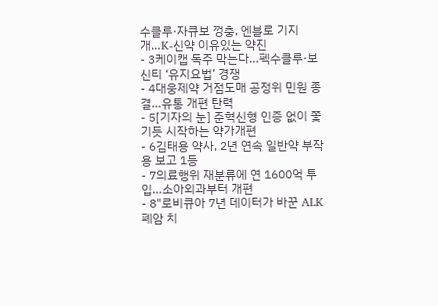수클루·자큐보 껑충, 엔블로 기지개…K-신약 이유있는 약진
- 3케이캡 독주 막는다…펙수클루·보신티 ‘유지요법’ 경쟁
- 4대웅제약 거점도매 공정위 민원 종결…유통 개편 탄력
- 5[기자의 눈] 준혁신형 인증 없이 쫓기듯 시작하는 약가개편
- 6김태용 약사, 2년 연속 일반약 부작용 보고 1등
- 7의료행위 재분류에 연 1600억 투입…소아외과부터 개편
- 8"로비큐아 7년 데이터가 바꾼 ALK 폐암 치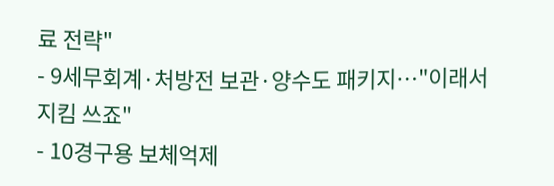료 전략"
- 9세무회계·처방전 보관·양수도 패키지…"이래서 지킴 쓰죠"
- 10경구용 보체억제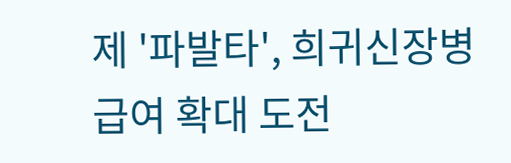제 '파발타', 희귀신장병 급여 확대 도전